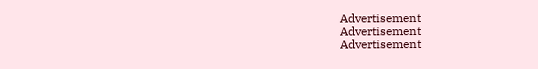Advertisement
Advertisement
Advertisement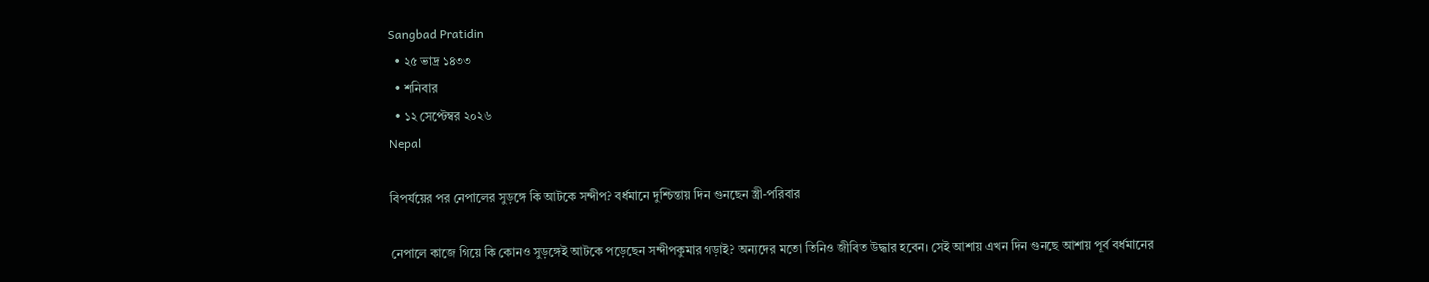Sangbad Pratidin
  • ২৫ ভাদ্র ১৪৩৩
  • শনিবার
  • ১২ সেপ্টেম্বর ২০২৬
Nepal

বিপর্যয়ের পর নেপালের সুড়ঙ্গে কি আটকে সন্দীপ? বর্ধমানে দুশ্চিন্তায় দিন গুনছেন স্ত্রী-পরিবার

নেপালে কাজে গিয়ে কি কোনও সুড়ঙ্গেই আটকে পড়েছেন সন্দীপকুমার গড়াই? অন্যদের মতো তিনিও জীবিত উদ্ধার হবেন। সেই আশায় এখন দিন গুনছে আশায় পূর্ব বর্ধমানের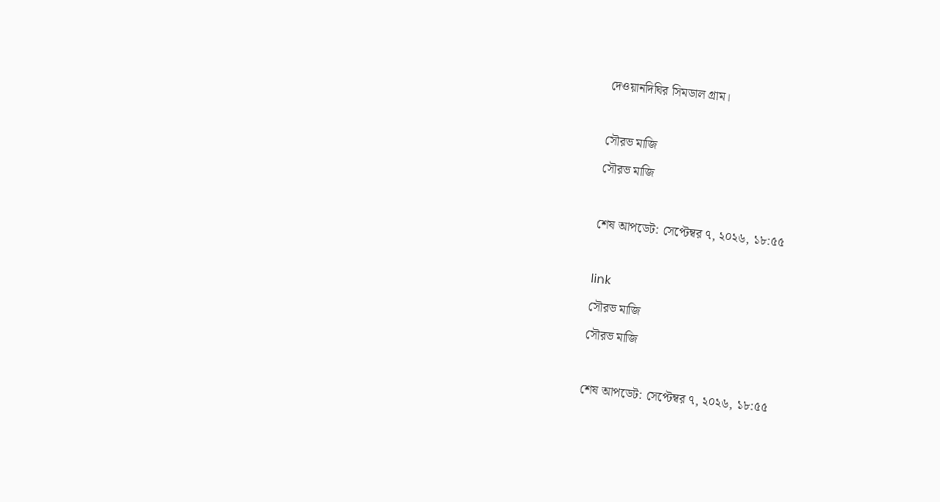দেওয়ানদিঘির সিমডাল গ্রাম।

সৌরভ মাজি
সৌরভ মাজি

শেষ আপডেট: সেপ্টেম্বর ৭, ২০২৬, ১৮:৫৫

link
সৌরভ মাজি
সৌরভ মাজি

শেষ আপডেট: সেপ্টেম্বর ৭, ২০২৬, ১৮:৫৫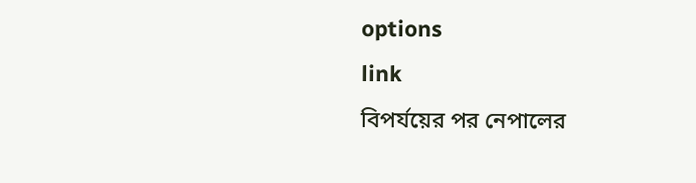options
link
বিপর্যয়ের পর নেপালের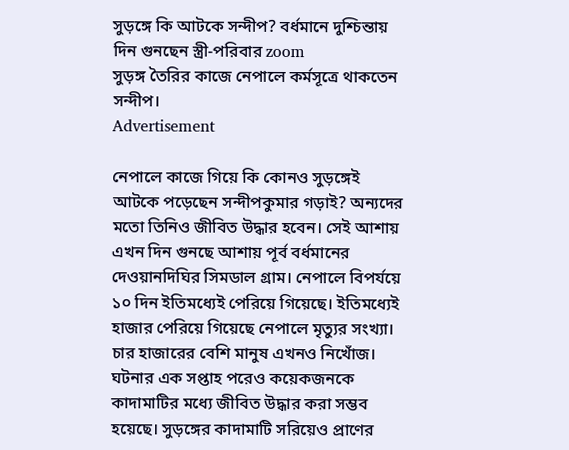সুড়ঙ্গে কি আটকে সন্দীপ? বর্ধমানে দুশ্চিন্তায় দিন গুনছেন স্ত্রী-পরিবার zoom
সুড়ঙ্গ তৈরির কাজে নেপালে কর্মসূত্রে থাকতেন সন্দীপ।
Advertisement

নেপালে কাজে গিয়ে কি কোনও সুড়ঙ্গেই আটকে পড়েছেন সন্দীপকুমার গড়াই? অন্যদের মতো তিনিও জীবিত উদ্ধার হবেন। সেই আশায় এখন দিন গুনছে আশায় পূর্ব বর্ধমানের দেওয়ানদিঘির সিমডাল গ্রাম। নেপালে বিপর্যয়ে ১০ দিন ইতিমধ্যেই পেরিয়ে গিয়েছে। ইতিমধ্যেই হাজার পেরিয়ে গিয়েছে নেপালে মৃত্যুর সংখ্যা। চার হাজারের বেশি মানুষ এখনও নিখোঁজ। ঘটনার এক সপ্তাহ পরেও কয়েকজনকে কাদামাটির মধ্যে জীবিত উদ্ধার করা সম্ভব হয়েছে। সুড়ঙ্গের কাদামাটি সরিয়েও প্রাণের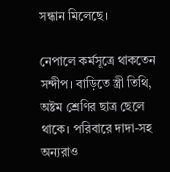সন্ধান মিলেছে।

নেপালে কর্মসূত্রে থাকতেন সন্দীপ। বাড়িতে স্ত্রী তিথি, অষ্টম শ্রেণির ছাত্র ছেলে থাকে। পরিবারে দাদা-সহ অন্যরাও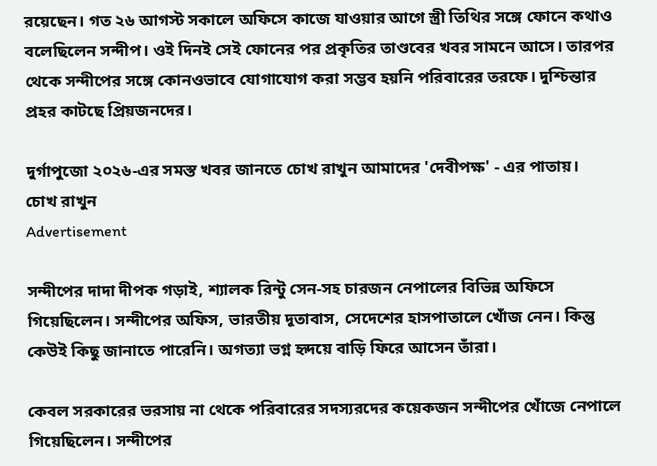রয়েছেন। গত ২৬ আগস্ট সকালে অফিসে কাজে যাওয়ার আগে স্ত্রী তিথির সঙ্গে ফোনে কথাও বলেছিলেন সন্দীপ। ওই দিনই সেই ফোনের পর প্রকৃতির তাণ্ডবের খবর সামনে আসে। তারপর থেকে সন্দীপের সঙ্গে কোনওভাবে যোগাযোগ করা সম্ভব হয়নি পরিবারের তরফে। দুশ্চিন্তার প্রহর কাটছে প্রিয়জনদের।

দুর্গাপুজো ২০২৬-এর সমস্ত খবর জানতে চোখ রাখুন আমাদের 'দেবীপক্ষ' - এর পাতায়।
চোখ রাখুন
Advertisement

সন্দীপের দাদা দীপক গড়াই, শ্যালক রিন্টু সেন-সহ চারজন নেপালের বিভিন্ন অফিসে গিয়েছিলেন। সন্দীপের অফিস, ভারতীয় দূতাবাস, সেদেশের হাসপাতালে খোঁজ নেন। কিন্তু কেউই কিছু জানাতে পারেনি। অগত্যা ভগ্ন হৃদয়ে বাড়ি ফিরে আসেন তাঁরা।

কেবল সরকারের ভরসায় না থেকে পরিবারের সদস্যরদের কয়েকজন সন্দীপের খোঁজে নেপালে গিয়েছিলেন। সন্দীপের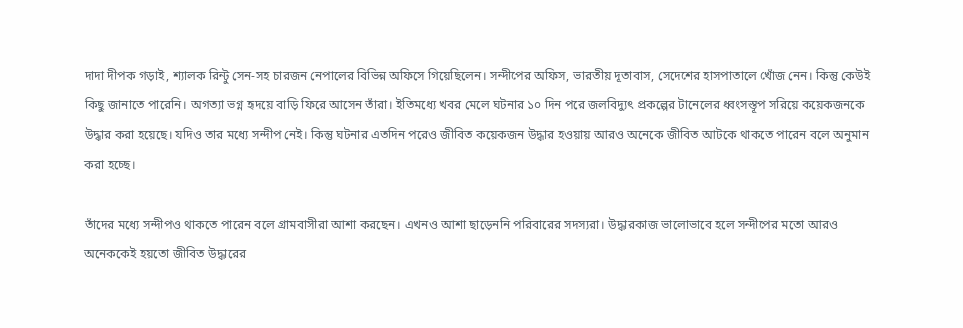দাদা দীপক গড়াই, শ্যালক রিন্টু সেন-সহ চারজন নেপালের বিভিন্ন অফিসে গিয়েছিলেন। সন্দীপের অফিস, ভারতীয় দূতাবাস, সেদেশের হাসপাতালে খোঁজ নেন। কিন্তু কেউই কিছু জানাতে পারেনি। অগত্যা ভগ্ন হৃদয়ে বাড়ি ফিরে আসেন তাঁরা। ইতিমধ্যে খবর মেলে ঘটনার ১০ দিন পরে জলবিদ্যুৎ প্রকল্পের টানেলের ধ্বংসস্তূপ সরিয়ে কয়েকজনকে উদ্ধার করা হয়েছে। যদিও তার মধ্যে সন্দীপ নেই। কিন্তু ঘটনার এতদিন পরেও জীবিত কয়েকজন উদ্ধার হওয়ায় আরও অনেকে জীবিত আটকে থাকতে পারেন বলে অনুমান করা হচ্ছে।

তাঁদের মধ্যে সন্দীপও থাকতে পারেন বলে গ্রামবাসীরা আশা করছেন। এখনও আশা ছাড়েননি পরিবারের সদস্যরা। উদ্ধারকাজ ভালোভাবে হলে সন্দীপের মতো আরও অনেককেই হয়তো জীবিত উদ্ধারের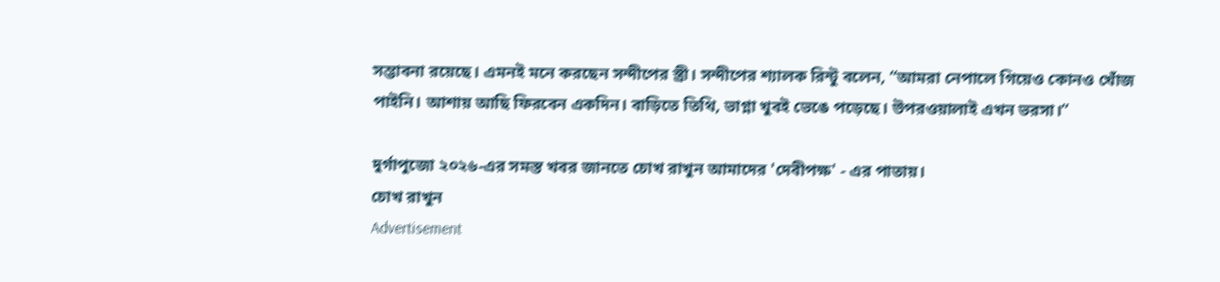সম্ভাবনা রয়েছে। এমনই মনে করছেন সন্দীপের স্ত্রী। সন্দীপের শ্যালক রিন্টু বলেন, “আমরা নেপালে গিয়েও কোনও খোঁজ পাইনি। আশায় আছি ফিরবেন একদিন। বাড়িতে তিথি, ভাগ্না খুবই ভেঙে পড়েছে। উপরওয়ালাই এখন ভরসা।”

দুর্গাপুজো ২০২৬-এর সমস্ত খবর জানতে চোখ রাখুন আমাদের 'দেবীপক্ষ' - এর পাতায়।
চোখ রাখুন
Advertisement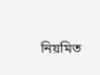নিয়মিত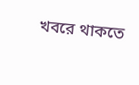খবরে থাকতে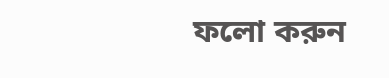ফলো করুন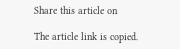Share this article on

The article link is copied.